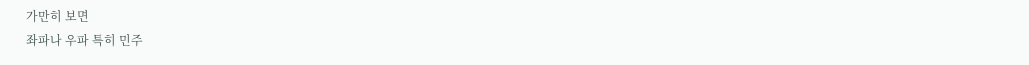가만히 보면
좌파나 우파 특히 민주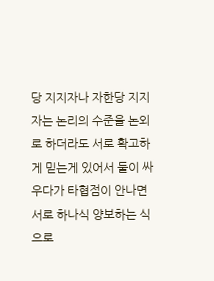당 지지자나 자한당 지지자는 논리의 수준을 논외로 하더라도 서로 확고하게 믿는게 있어서 둘이 싸우다가 타협점이 안나면 서로 하나식 양보하는 식으로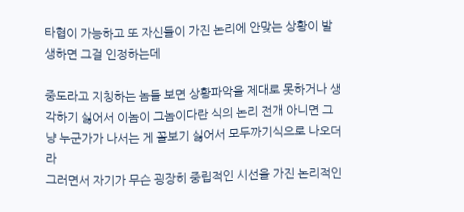타협이 가능하고 또 자신들이 가진 논리에 안맞는 상황이 발생하면 그걸 인정하는데

중도라고 지칭하는 놈들 보면 상황파악을 제대로 못하거나 생각하기 싫어서 이놈이 그놈이다란 식의 논리 전개 아니면 그냥 누군가가 나서는 게 꼴보기 싫어서 모두까기식으로 나오더라
그러면서 자기가 무슨 굉장히 중립적인 시선을 가진 논리적인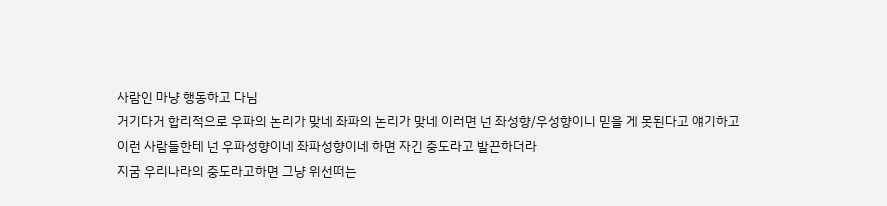사람인 마냥 행동하고 다님
거기다거 합리적으로 우파의 논리가 맞네 좌파의 논리가 맞네 이러면 넌 좌성향/우성향이니 믿을 게 못된다고 얘기하고
이런 사람들한테 넌 우파성향이네 좌파성향이네 하면 자긴 중도라고 발끈하더라
지굼 우리나라의 중도라고하면 그냥 위선떠는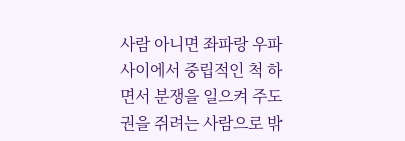사람 아니면 좌파랑 우파 사이에서 중립적인 척 하면서 분쟁을 일으켜 주도권을 쥐려는 사람으로 밖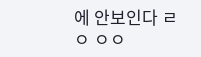에 안보인다 ㄹㅇ ㅇㅇ